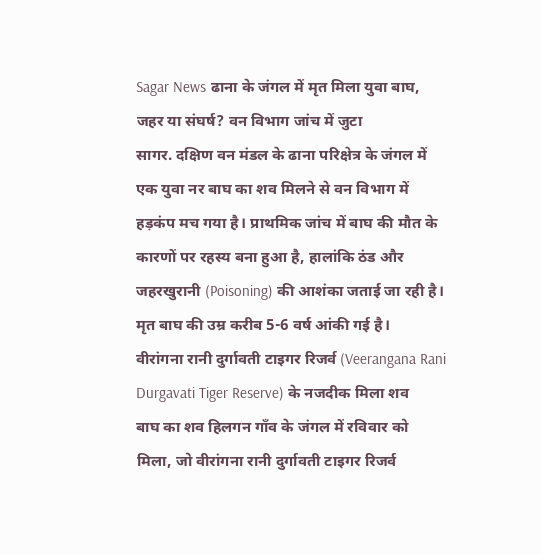Sagar News ढाना के जंगल में मृत मिला युवा बाघ, जहर या संघर्ष? वन विभाग जांच में जुटा
सागर. दक्षिण वन मंडल के ढाना परिक्षेत्र के जंगल में एक युवा नर बाघ का शव मिलने से वन विभाग में हड़कंप मच गया है। प्राथमिक जांच में बाघ की मौत के कारणों पर रहस्य बना हुआ है, हालांकि ठंड और जहरखुरानी (Poisoning) की आशंका जताई जा रही है। मृत बाघ की उम्र करीब 5-6 वर्ष आंकी गई है।
वीरांगना रानी दुर्गावती टाइगर रिजर्व (Veerangana Rani Durgavati Tiger Reserve) के नजदीक मिला शव
बाघ का शव हिलगन गाँव के जंगल में रविवार को मिला, जो वीरांगना रानी दुर्गावती टाइगर रिजर्व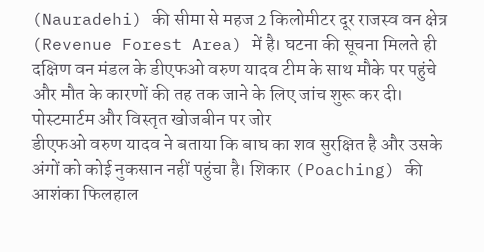(Nauradehi) की सीमा से महज 2 किलोमीटर दूर राजस्व वन क्षेत्र (Revenue Forest Area) में है। घटना की सूचना मिलते ही दक्षिण वन मंडल के डीएफओ वरुण यादव टीम के साथ मौके पर पहुंचे और मौत के कारणों की तह तक जाने के लिए जांच शुरू कर दी।
पोस्टमार्टम और विस्तृत खोजबीन पर जोर
डीएफओ वरुण यादव ने बताया कि बाघ का शव सुरक्षित है और उसके अंगों को कोई नुकसान नहीं पहुंचा है। शिकार (Poaching) की आशंका फिलहाल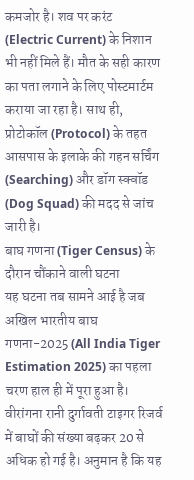कमजोर है। शव पर करंट (Electric Current) के निशान भी नहीं मिले हैं। मौत के सही कारण का पता लगाने के लिए पोस्टमार्टम कराया जा रहा है। साथ ही, प्रोटोकॉल (Protocol) के तहत आसपास के इलाके की गहन सर्चिंग (Searching) और डॉग स्क्वॉड (Dog Squad) की मदद से जांच जारी है।
बाघ गणना (Tiger Census) के दौरान चौंकाने वाली घटना
यह घटना तब सामने आई है जब अखिल भारतीय बाघ गणना-2025 (All India Tiger Estimation 2025) का पहला चरण हाल ही में पूरा हुआ है। वीरांगना रानी दुर्गावती टाइगर रिजर्व में बाघों की संख्या बढ़कर 20 से अधिक हो गई है। अनुमान है कि यह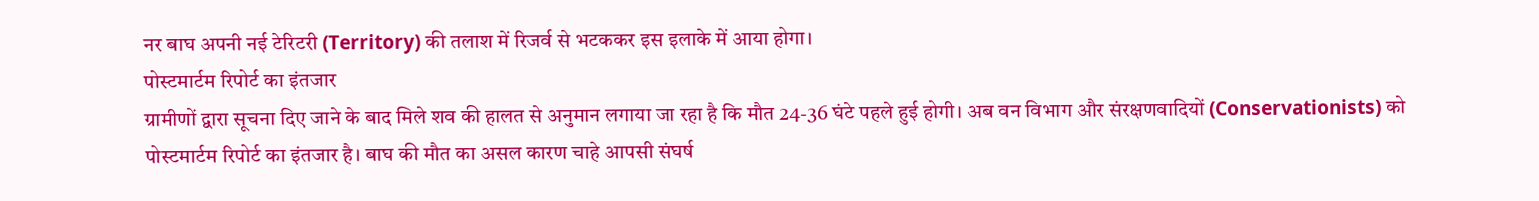नर बाघ अपनी नई टेरिटरी (Territory) की तलाश में रिजर्व से भटककर इस इलाके में आया होगा।
पोस्टमार्टम रिपोर्ट का इंतजार
ग्रामीणों द्वारा सूचना दिए जाने के बाद मिले शव की हालत से अनुमान लगाया जा रहा है कि मौत 24-36 घंटे पहले हुई होगी। अब वन विभाग और संरक्षणवादियों (Conservationists) को पोस्टमार्टम रिपोर्ट का इंतजार है। बाघ की मौत का असल कारण चाहे आपसी संघर्ष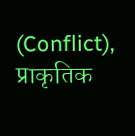(Conflict), प्राकृतिक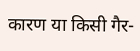कारण या किसी गैर-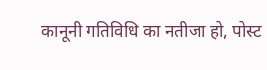कानूनी गतिविधि का नतीजा हो, पोस्ट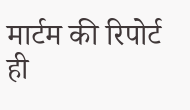मार्टम की रिपोर्ट ही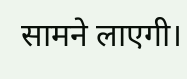सामने लाएगी।